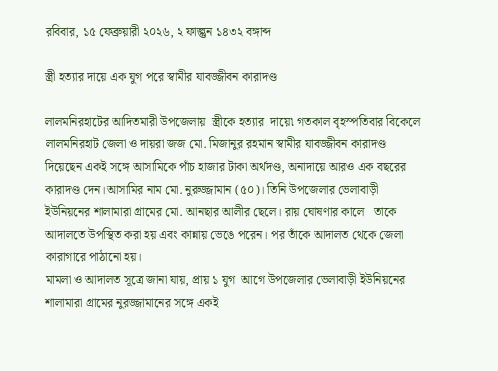রবিবার, ১৫ ফেব্রুয়ারী ২০২৬, ২ ফাল্গুন ১৪৩২ বঙ্গাব্দ

স্ত্রী হত্যার দায়ে এক যুগ পরে স্বামীর যাবজ্জীবন কারাদণ্ড

লালমনিরহাটের আদিতমারী উপজেলায়  স্ত্রীকে হত্যার  দায়ে৷ গতকাল বৃহস্পতিবার বিকেলে লালমনিরহাট জেলা ও দায়রা জজ মো. মিজানুর রহমান স্বামীর যাবজ্জীবন কারাদণ্ড দিয়েছেন একই সঙ্গে আসামিকে পাঁচ হাজার টাকা অর্থদণ্ড, অনাদায়ে আরও এক বছরের কারাদণ্ড দেন।আসামির নাম মো. নুরুজ্জামান (৫০)। তিনি উপজেলার ভেলাবাড়ী ইউনিয়নের শালামারা গ্রামের মো. আনছার আলীর ছেলে। রায় ঘোষণার কালে   তাকে  আদালতে উপস্থিত করা হয় এবং কান্নায় ভেঙে পরেন। পর তাঁকে আদালত থেকে জেলা কারাগারে পাঠানো হয়।
মামলা ও আদালত সূত্রে জানা যায়, প্রায় ১ যুগ  আগে উপজেলার ভেলাবাড়ী ইউনিয়নের শালামারা গ্রামের নুরজ্জামানের সঙ্গে একই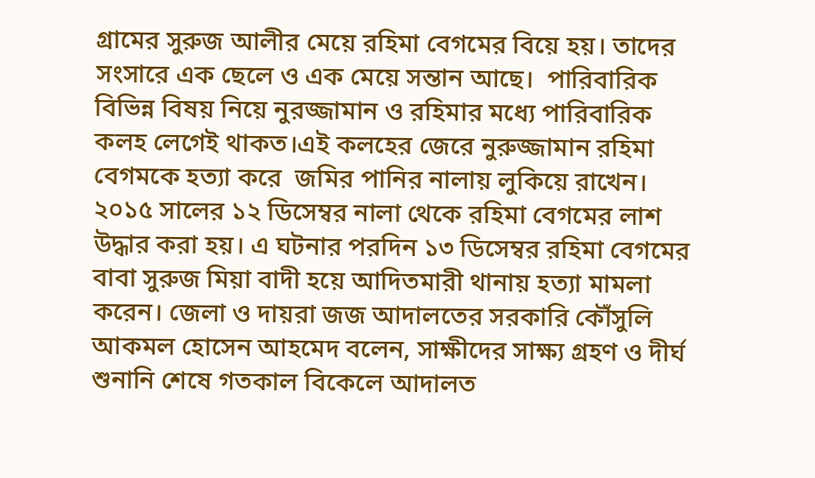গ্রামের সুরুজ আলীর মেয়ে রহিমা বেগমের বিয়ে হয়। তাদের সংসারে এক ছেলে ও এক মেয়ে সন্তান আছে।  পারিবারিক বিভিন্ন বিষয় নিয়ে নুরজ্জামান ও রহিমার মধ্যে পারিবারিক কলহ লেগেই থাকত।এই কলহের জেরে নুরুজ্জামান রহিমা বেগমকে হত্যা করে  জমির পানির নালায় লুকিয়ে রাখেন। ২০১৫ সালের ১২ ডিসেম্বর নালা থেকে রহিমা বেগমের লাশ উদ্ধার করা হয়। এ ঘটনার পরদিন ১৩ ডিসেম্বর রহিমা বেগমের বাবা সুরুজ মিয়া বাদী হয়ে আদিতমারী থানায় হত্যা মামলা করেন। জেলা ও দায়রা জজ আদালতের সরকারি কৌঁসুলি আকমল হোসেন আহমেদ বলেন, সাক্ষীদের সাক্ষ্য গ্রহণ ও দীর্ঘ শুনানি শেষে গতকাল বিকেলে আদালত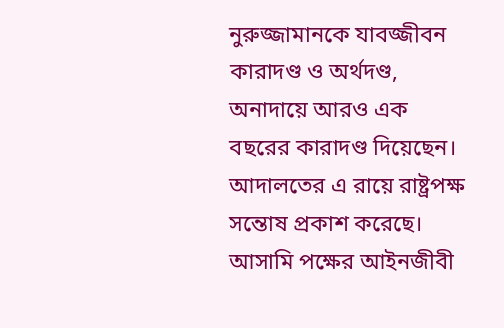নুরুজ্জামানকে যাবজ্জীবন কারাদণ্ড ও অর্থদণ্ড, অনাদায়ে আরও এক বছরের কারাদণ্ড দিয়েছেন। আদালতের এ রায়ে রাষ্ট্রপক্ষ সন্তোষ প্রকাশ করেছে।  আসামি পক্ষের আইনজীবী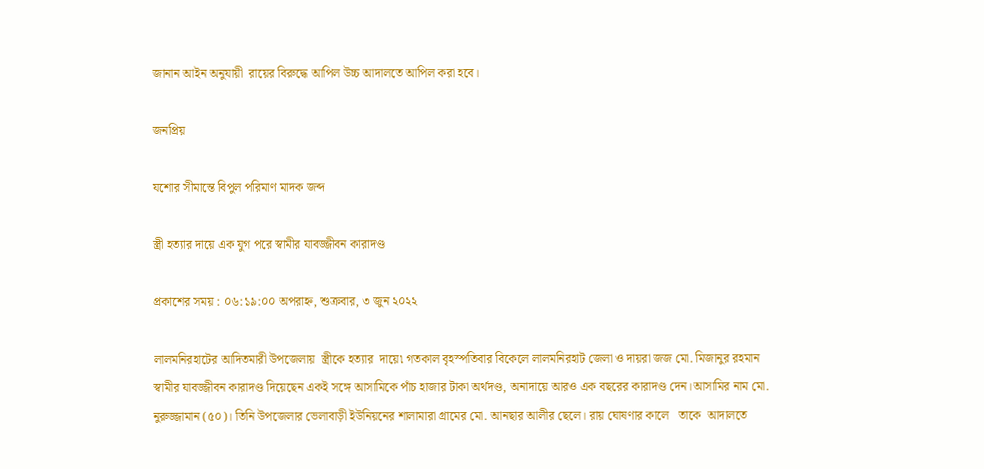জানান আইন অনুযায়ী  রায়ের বিরুদ্ধে আপিল উচ্চ আদালতে আপিল করা হবে।

জনপ্রিয়

যশোর সীমান্তে বিপুল পরিমাণ মাদক জব্দ

স্ত্রী হত্যার দায়ে এক যুগ পরে স্বামীর যাবজ্জীবন কারাদণ্ড

প্রকাশের সময় : ০৬:১৯:০০ অপরাহ্ন, শুক্রবার, ৩ জুন ২০২২

লালমনিরহাটের আদিতমারী উপজেলায়  স্ত্রীকে হত্যার  দায়ে৷ গতকাল বৃহস্পতিবার বিকেলে লালমনিরহাট জেলা ও দায়রা জজ মো. মিজানুর রহমান স্বামীর যাবজ্জীবন কারাদণ্ড দিয়েছেন একই সঙ্গে আসামিকে পাঁচ হাজার টাকা অর্থদণ্ড, অনাদায়ে আরও এক বছরের কারাদণ্ড দেন।আসামির নাম মো. নুরুজ্জামান (৫০)। তিনি উপজেলার ভেলাবাড়ী ইউনিয়নের শালামারা গ্রামের মো. আনছার আলীর ছেলে। রায় ঘোষণার কালে   তাকে  আদালতে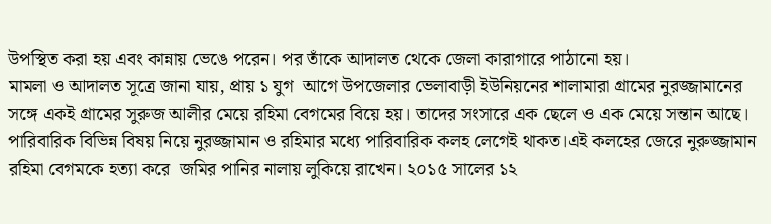উপস্থিত করা হয় এবং কান্নায় ভেঙে পরেন। পর তাঁকে আদালত থেকে জেলা কারাগারে পাঠানো হয়।
মামলা ও আদালত সূত্রে জানা যায়, প্রায় ১ যুগ  আগে উপজেলার ভেলাবাড়ী ইউনিয়নের শালামারা গ্রামের নুরজ্জামানের সঙ্গে একই গ্রামের সুরুজ আলীর মেয়ে রহিমা বেগমের বিয়ে হয়। তাদের সংসারে এক ছেলে ও এক মেয়ে সন্তান আছে।  পারিবারিক বিভিন্ন বিষয় নিয়ে নুরজ্জামান ও রহিমার মধ্যে পারিবারিক কলহ লেগেই থাকত।এই কলহের জেরে নুরুজ্জামান রহিমা বেগমকে হত্যা করে  জমির পানির নালায় লুকিয়ে রাখেন। ২০১৫ সালের ১২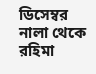ডিসেম্বর নালা থেকে রহিমা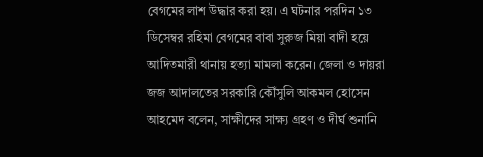বেগমের লাশ উদ্ধার করা হয়। এ ঘটনার পরদিন ১৩ ডিসেম্বর রহিমা বেগমের বাবা সুরুজ মিয়া বাদী হয়ে আদিতমারী থানায় হত্যা মামলা করেন। জেলা ও দায়রা জজ আদালতের সরকারি কৌঁসুলি আকমল হোসেন আহমেদ বলেন, সাক্ষীদের সাক্ষ্য গ্রহণ ও দীর্ঘ শুনানি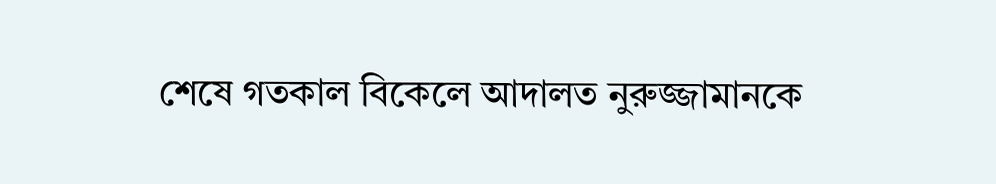শেষে গতকাল বিকেলে আদালত নুরুজ্জামানকে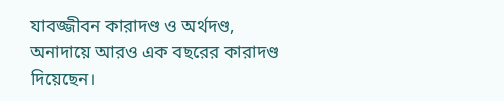যাবজ্জীবন কারাদণ্ড ও অর্থদণ্ড, অনাদায়ে আরও এক বছরের কারাদণ্ড দিয়েছেন।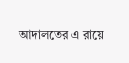আদালতের এ রায়ে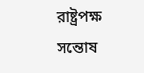রাষ্ট্রপক্ষ সন্তোষ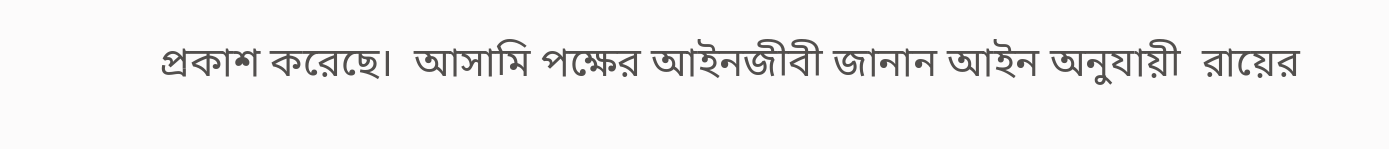প্রকাশ করেছে।  আসামি পক্ষের আইনজীবী জানান আইন অনুযায়ী  রায়ের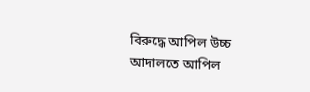বিরুদ্ধে আপিল উচ্চ আদালতে আপিল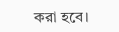করা হবে।